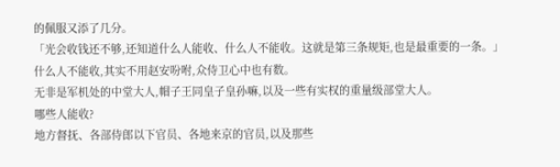的佩服又添了几分。
「光会收钱还不够,还知道什么人能收、什么人不能收。这就是第三条规矩,也是最重要的一条。」
什么人不能收,其实不用赵安吩咐,众侍卫心中也有数。
无非是军机处的中堂大人,帽子王同皇子皇孙嘛,以及一些有实权的重量级部堂大人。
哪些人能收?
地方督抚、各部侍郎以下官员、各地来京的官员,以及那些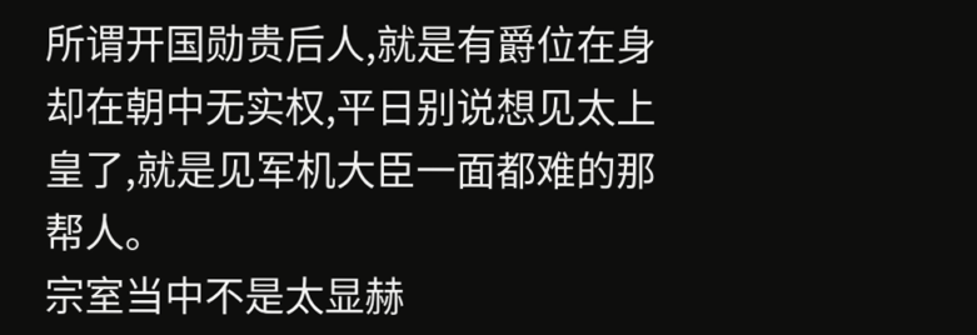所谓开国勋贵后人,就是有爵位在身却在朝中无实权,平日别说想见太上皇了,就是见军机大臣一面都难的那帮人。
宗室当中不是太显赫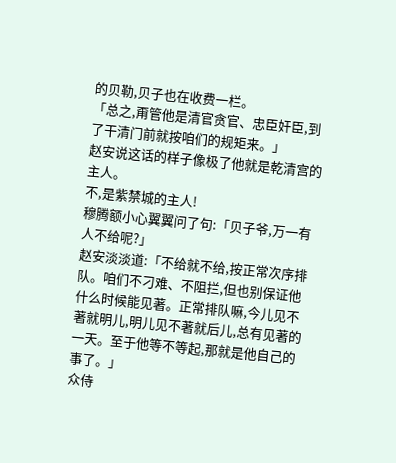的贝勒,贝子也在收费一栏。
「总之,甭管他是清官贪官、忠臣奸臣,到了干清门前就按咱们的规矩来。」
赵安说这话的样子像极了他就是乾清宫的主人。
不,是紫禁城的主人!
穆腾额小心翼翼问了句:「贝子爷,万一有人不给呢?」
赵安淡淡道:「不给就不给,按正常次序排队。咱们不刁难、不阻拦,但也别保证他什么时候能见著。正常排队嘛,今儿见不著就明儿,明儿见不著就后儿,总有见著的一天。至于他等不等起,那就是他自己的事了。」
众侍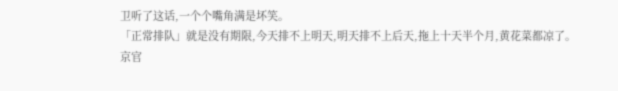卫听了这话,一个个嘴角满是坏笑。
「正常排队」就是没有期限,今天排不上明天,明天排不上后天,拖上十天半个月,黄花菜都凉了。
京官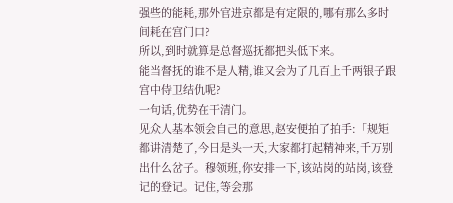强些的能耗,那外官进京都是有定限的,哪有那么多时间耗在宫门口?
所以,到时就算是总督巡抚都把头低下来。
能当督抚的谁不是人精,谁又会为了几百上千两银子跟宫中侍卫结仇呢?
一句话,优势在干清门。
见众人基本领会自己的意思,赵安便拍了拍手:「规矩都讲清楚了,今日是头一天,大家都打起精神来,千万别出什么岔子。穆领班,你安排一下,该站岗的站岗,该登记的登记。记住,等会那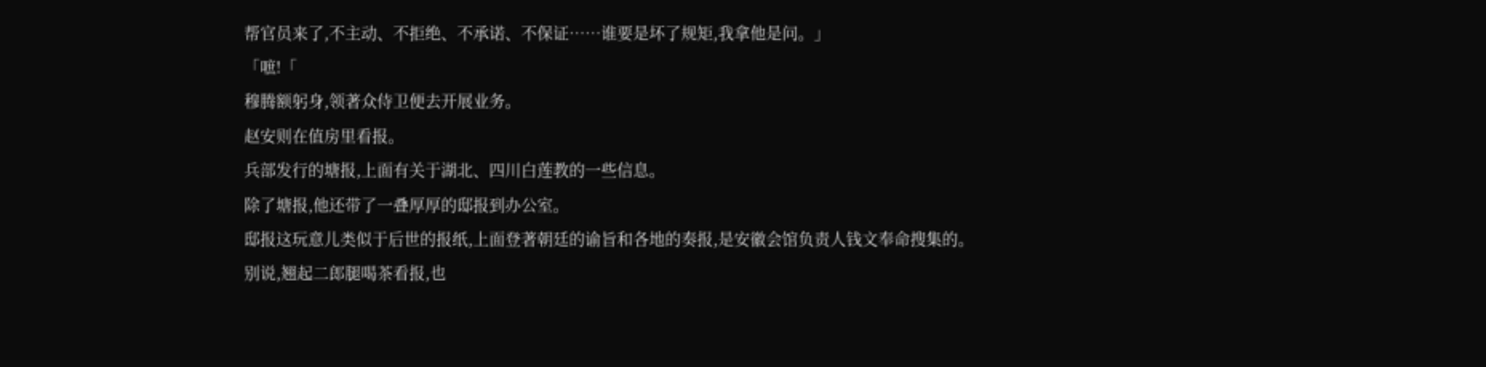帮官员来了,不主动、不拒绝、不承诺、不保证……谁要是坏了规矩,我拿他是问。」
「嗻!「
穆腾额躬身,领著众侍卫便去开展业务。
赵安则在值房里看报。
兵部发行的塘报,上面有关于湖北、四川白莲教的一些信息。
除了塘报,他还带了一叠厚厚的邸报到办公室。
邸报这玩意儿类似于后世的报纸,上面登著朝廷的谕旨和各地的奏报,是安徽会馆负责人钱文奉命搜集的。
别说,翘起二郎腿喝茶看报,也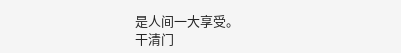是人间一大享受。
干清门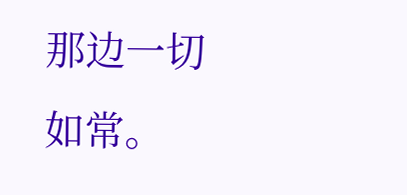那边一切如常。